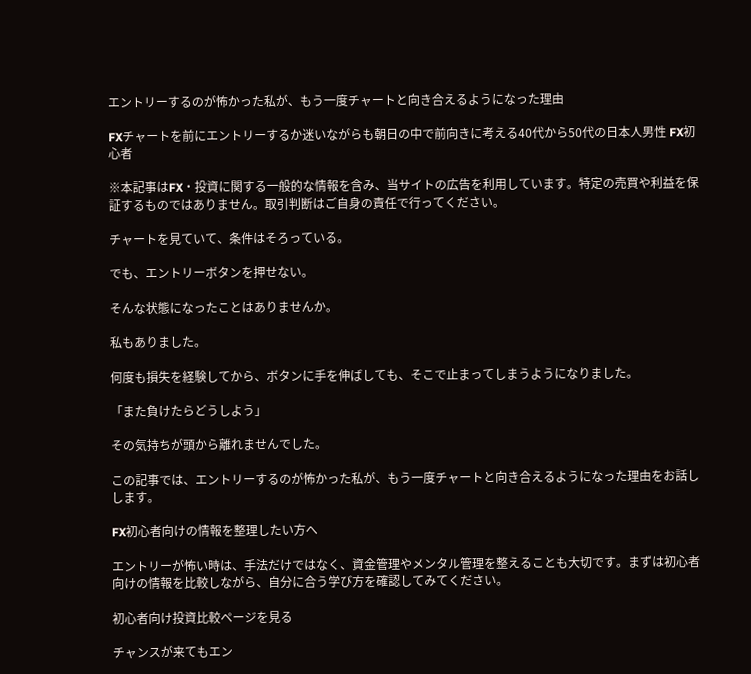エントリーするのが怖かった私が、もう一度チャートと向き合えるようになった理由

FXチャートを前にエントリーするか迷いながらも朝日の中で前向きに考える40代から50代の日本人男性 FX初心者

※本記事はFX・投資に関する一般的な情報を含み、当サイトの広告を利用しています。特定の売買や利益を保証するものではありません。取引判断はご自身の責任で行ってください。

チャートを見ていて、条件はそろっている。

でも、エントリーボタンを押せない。

そんな状態になったことはありませんか。

私もありました。

何度も損失を経験してから、ボタンに手を伸ばしても、そこで止まってしまうようになりました。

「また負けたらどうしよう」

その気持ちが頭から離れませんでした。

この記事では、エントリーするのが怖かった私が、もう一度チャートと向き合えるようになった理由をお話しします。

FX初心者向けの情報を整理したい方へ

エントリーが怖い時は、手法だけではなく、資金管理やメンタル管理を整えることも大切です。まずは初心者向けの情報を比較しながら、自分に合う学び方を確認してみてください。

初心者向け投資比較ページを見る

チャンスが来てもエン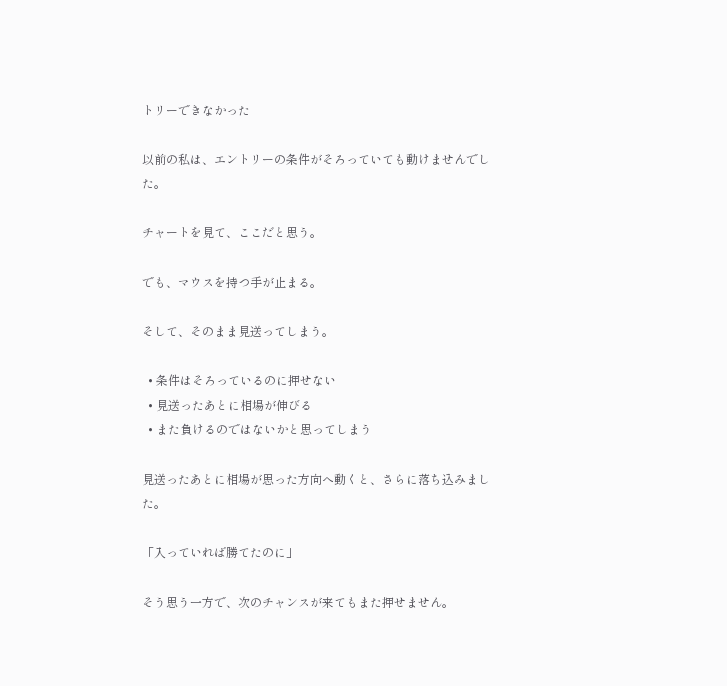トリーできなかった

以前の私は、エントリーの条件がそろっていても動けませんでした。

チャートを見て、ここだと思う。

でも、マウスを持つ手が止まる。

そして、そのまま見送ってしまう。

  • 条件はそろっているのに押せない
  • 見送ったあとに相場が伸びる
  • また負けるのではないかと思ってしまう

見送ったあとに相場が思った方向へ動くと、さらに落ち込みました。

「入っていれば勝てたのに」

そう思う一方で、次のチャンスが来てもまた押せません。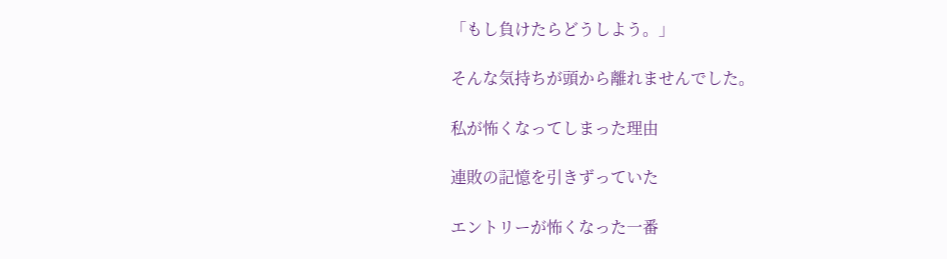「もし負けたらどうしよう。」

そんな気持ちが頭から離れませんでした。

私が怖くなってしまった理由

連敗の記憶を引きずっていた

エントリーが怖くなった一番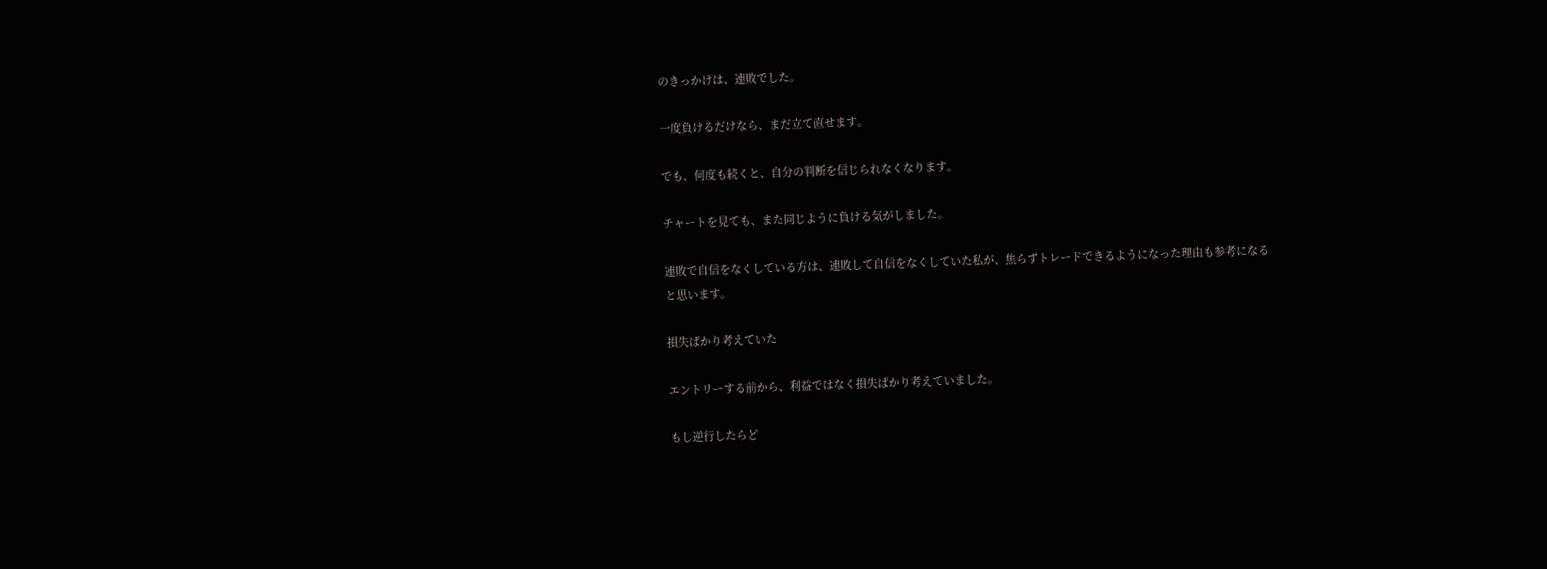のきっかけは、連敗でした。

一度負けるだけなら、まだ立て直せます。

でも、何度も続くと、自分の判断を信じられなくなります。

チャートを見ても、また同じように負ける気がしました。

連敗で自信をなくしている方は、連敗して自信をなくしていた私が、焦らずトレードできるようになった理由も参考になると思います。

損失ばかり考えていた

エントリーする前から、利益ではなく損失ばかり考えていました。

もし逆行したらど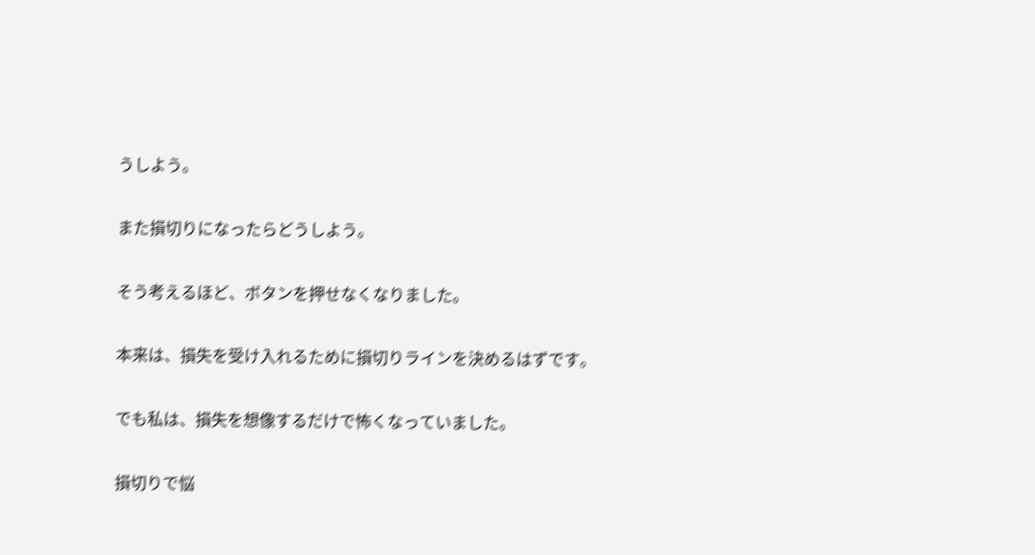うしよう。

また損切りになったらどうしよう。

そう考えるほど、ボタンを押せなくなりました。

本来は、損失を受け入れるために損切りラインを決めるはずです。

でも私は、損失を想像するだけで怖くなっていました。

損切りで悩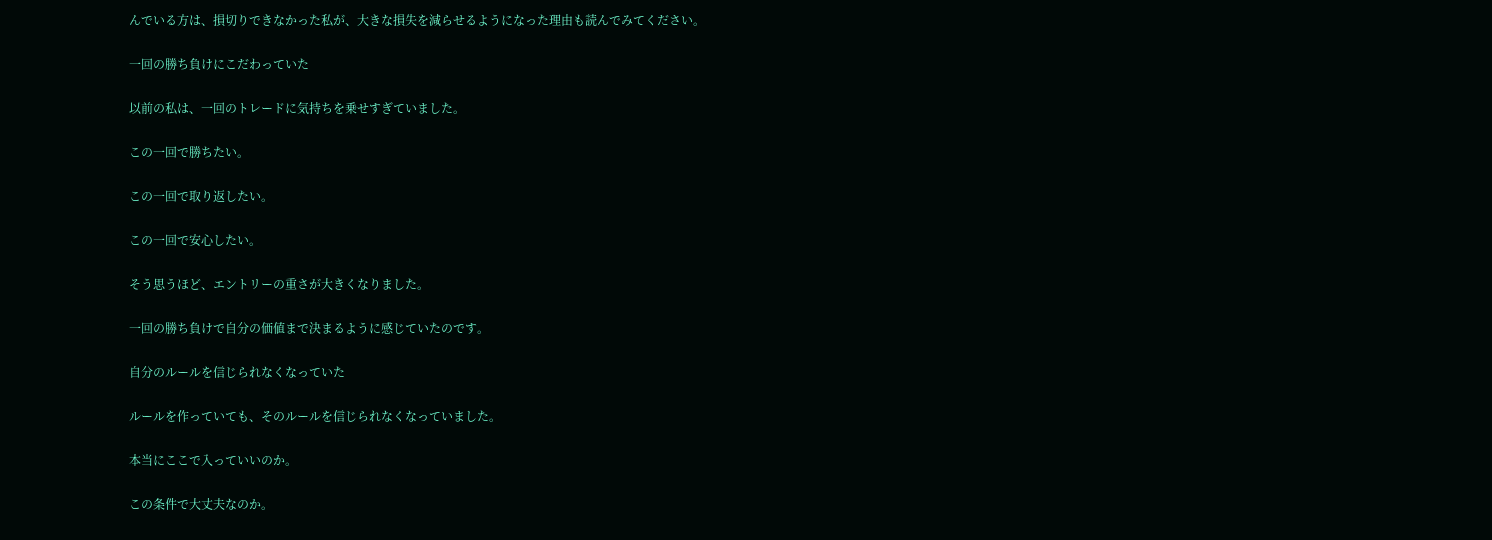んでいる方は、損切りできなかった私が、大きな損失を減らせるようになった理由も読んでみてください。

一回の勝ち負けにこだわっていた

以前の私は、一回のトレードに気持ちを乗せすぎていました。

この一回で勝ちたい。

この一回で取り返したい。

この一回で安心したい。

そう思うほど、エントリーの重さが大きくなりました。

一回の勝ち負けで自分の価値まで決まるように感じていたのです。

自分のルールを信じられなくなっていた

ルールを作っていても、そのルールを信じられなくなっていました。

本当にここで入っていいのか。

この条件で大丈夫なのか。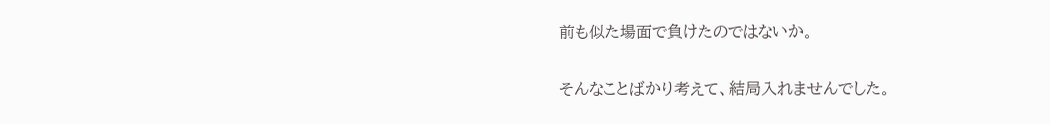前も似た場面で負けたのではないか。

そんなことばかり考えて、結局入れませんでした。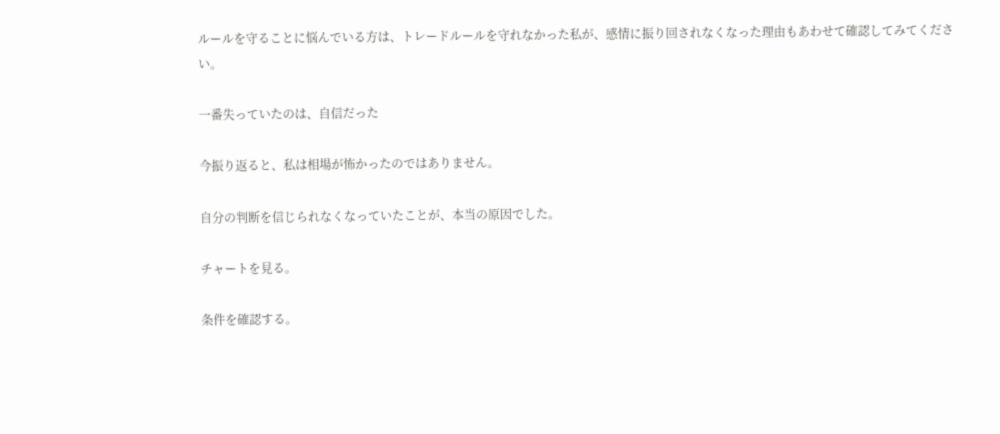ルールを守ることに悩んでいる方は、トレードルールを守れなかった私が、感情に振り回されなくなった理由もあわせて確認してみてください。

一番失っていたのは、自信だった

今振り返ると、私は相場が怖かったのではありません。

自分の判断を信じられなくなっていたことが、本当の原因でした。

チャートを見る。

条件を確認する。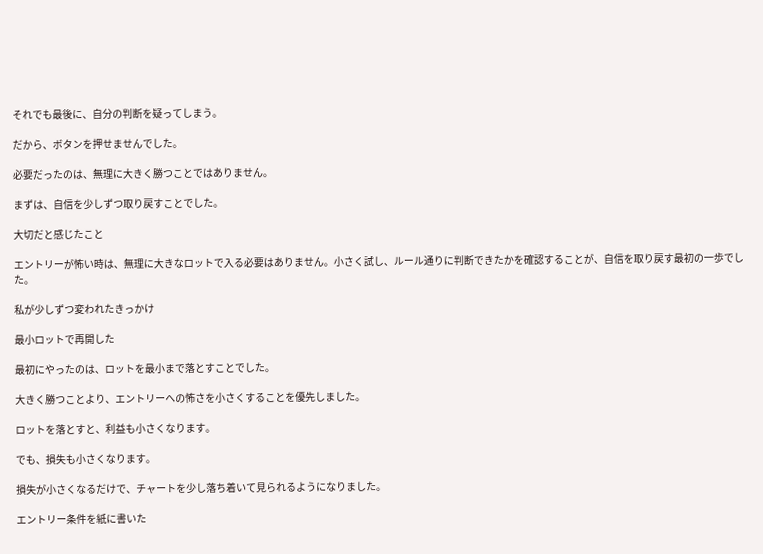それでも最後に、自分の判断を疑ってしまう。

だから、ボタンを押せませんでした。

必要だったのは、無理に大きく勝つことではありません。

まずは、自信を少しずつ取り戻すことでした。

大切だと感じたこと

エントリーが怖い時は、無理に大きなロットで入る必要はありません。小さく試し、ルール通りに判断できたかを確認することが、自信を取り戻す最初の一歩でした。

私が少しずつ変われたきっかけ

最小ロットで再開した

最初にやったのは、ロットを最小まで落とすことでした。

大きく勝つことより、エントリーへの怖さを小さくすることを優先しました。

ロットを落とすと、利益も小さくなります。

でも、損失も小さくなります。

損失が小さくなるだけで、チャートを少し落ち着いて見られるようになりました。

エントリー条件を紙に書いた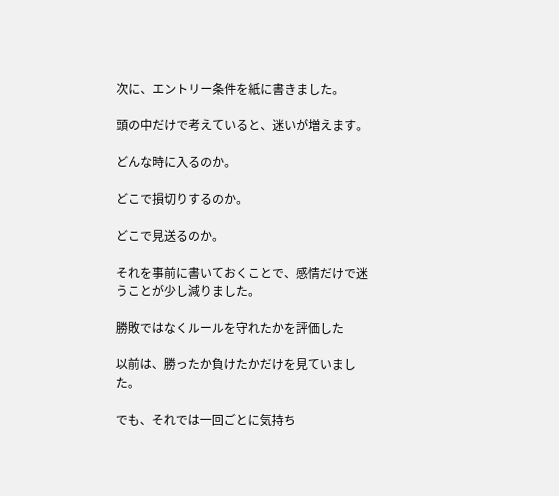次に、エントリー条件を紙に書きました。

頭の中だけで考えていると、迷いが増えます。

どんな時に入るのか。

どこで損切りするのか。

どこで見送るのか。

それを事前に書いておくことで、感情だけで迷うことが少し減りました。

勝敗ではなくルールを守れたかを評価した

以前は、勝ったか負けたかだけを見ていました。

でも、それでは一回ごとに気持ち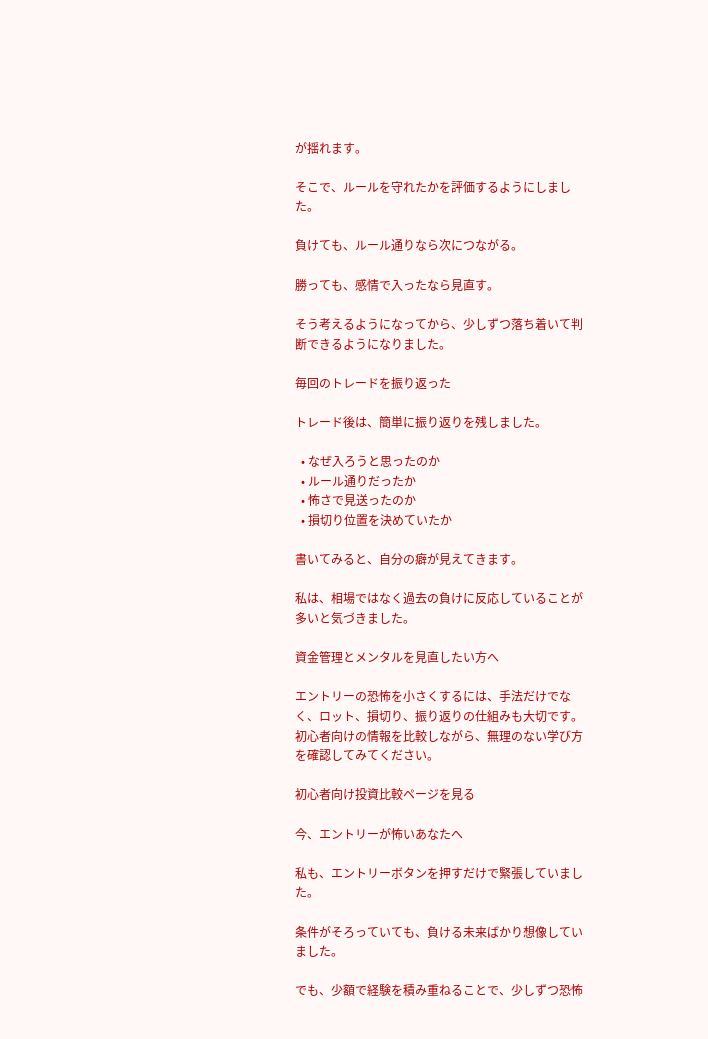が揺れます。

そこで、ルールを守れたかを評価するようにしました。

負けても、ルール通りなら次につながる。

勝っても、感情で入ったなら見直す。

そう考えるようになってから、少しずつ落ち着いて判断できるようになりました。

毎回のトレードを振り返った

トレード後は、簡単に振り返りを残しました。

  • なぜ入ろうと思ったのか
  • ルール通りだったか
  • 怖さで見送ったのか
  • 損切り位置を決めていたか

書いてみると、自分の癖が見えてきます。

私は、相場ではなく過去の負けに反応していることが多いと気づきました。

資金管理とメンタルを見直したい方へ

エントリーの恐怖を小さくするには、手法だけでなく、ロット、損切り、振り返りの仕組みも大切です。初心者向けの情報を比較しながら、無理のない学び方を確認してみてください。

初心者向け投資比較ページを見る

今、エントリーが怖いあなたへ

私も、エントリーボタンを押すだけで緊張していました。

条件がそろっていても、負ける未来ばかり想像していました。

でも、少額で経験を積み重ねることで、少しずつ恐怖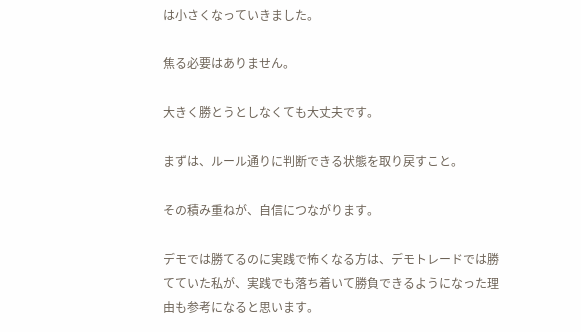は小さくなっていきました。

焦る必要はありません。

大きく勝とうとしなくても大丈夫です。

まずは、ルール通りに判断できる状態を取り戻すこと。

その積み重ねが、自信につながります。

デモでは勝てるのに実践で怖くなる方は、デモトレードでは勝てていた私が、実践でも落ち着いて勝負できるようになった理由も参考になると思います。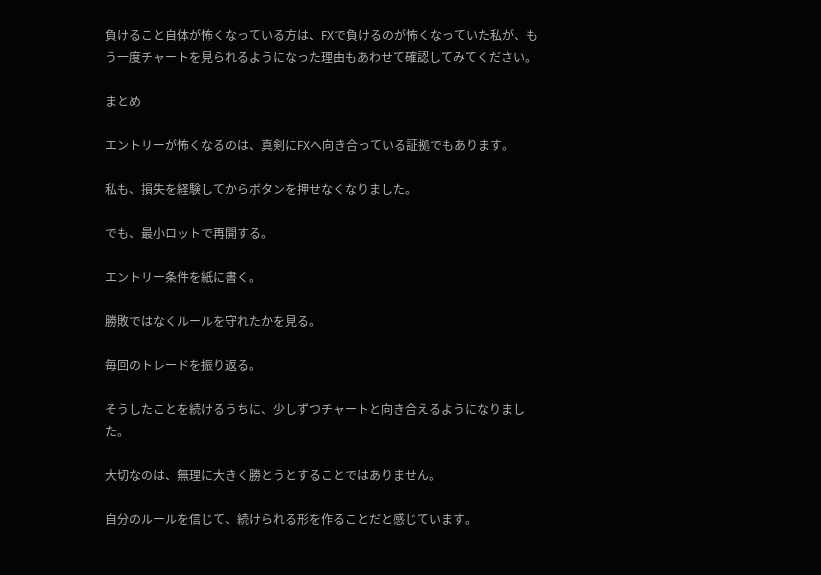負けること自体が怖くなっている方は、FXで負けるのが怖くなっていた私が、もう一度チャートを見られるようになった理由もあわせて確認してみてください。

まとめ

エントリーが怖くなるのは、真剣にFXへ向き合っている証拠でもあります。

私も、損失を経験してからボタンを押せなくなりました。

でも、最小ロットで再開する。

エントリー条件を紙に書く。

勝敗ではなくルールを守れたかを見る。

毎回のトレードを振り返る。

そうしたことを続けるうちに、少しずつチャートと向き合えるようになりました。

大切なのは、無理に大きく勝とうとすることではありません。

自分のルールを信じて、続けられる形を作ることだと感じています。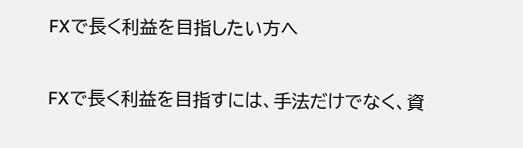FXで長く利益を目指したい方へ

FXで長く利益を目指すには、手法だけでなく、資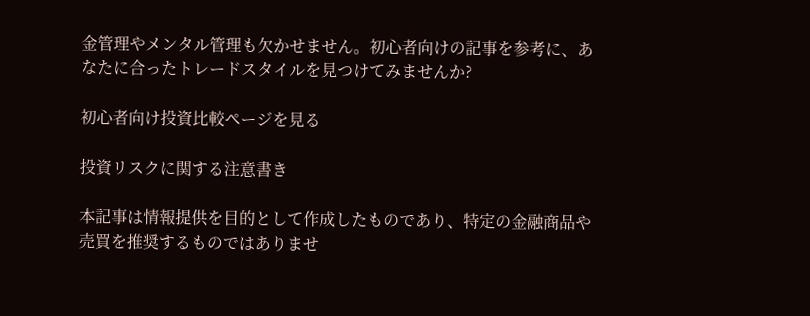金管理やメンタル管理も欠かせません。初心者向けの記事を参考に、あなたに合ったトレードスタイルを見つけてみませんか?

初心者向け投資比較ページを見る

投資リスクに関する注意書き

本記事は情報提供を目的として作成したものであり、特定の金融商品や売買を推奨するものではありませ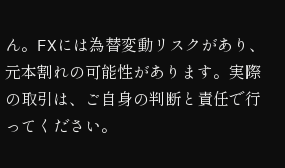ん。FXには為替変動リスクがあり、元本割れの可能性があります。実際の取引は、ご自身の判断と責任で行ってください。